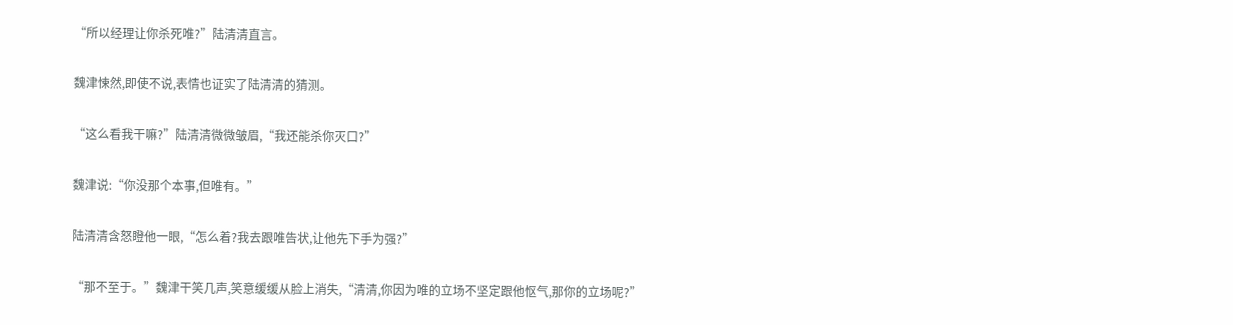“所以经理让你杀死唯?”陆清清直言。

魏津悚然,即使不说,表情也证实了陆清清的猜测。

“这么看我干嘛?”陆清清微微皱眉,“我还能杀你灭口?”

魏津说:“你没那个本事,但唯有。”

陆清清含怒瞪他一眼,“怎么着?我去跟唯告状,让他先下手为强?”

“那不至于。”魏津干笑几声,笑意缓缓从脸上消失,“清清,你因为唯的立场不坚定跟他怄气,那你的立场呢?”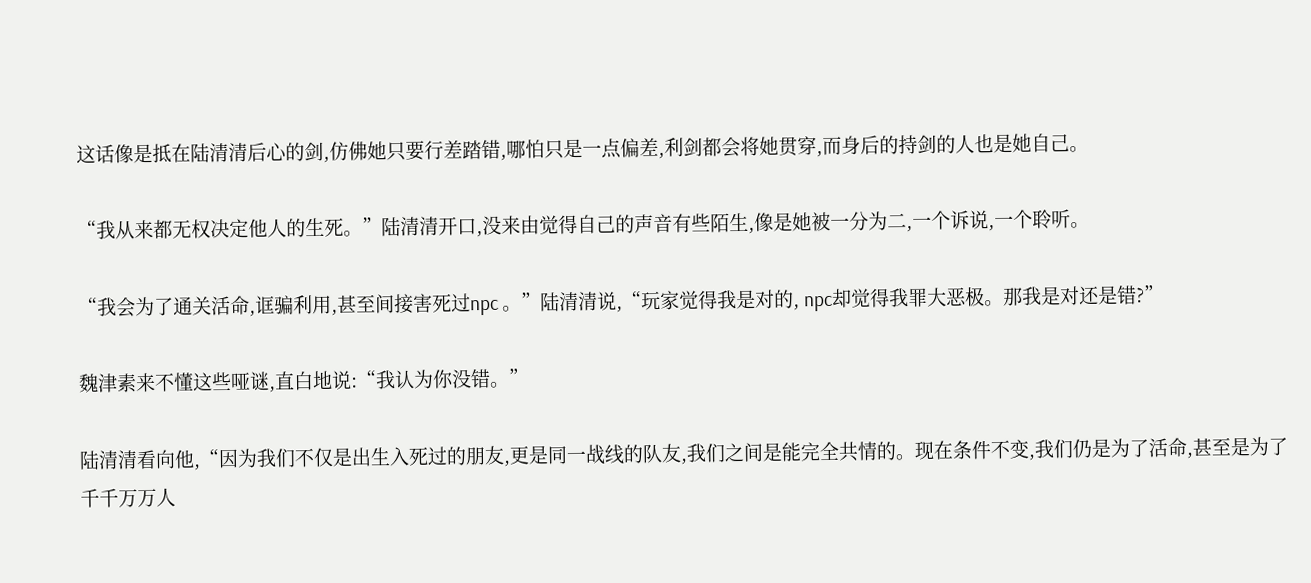这话像是抵在陆清清后心的剑,仿佛她只要行差踏错,哪怕只是一点偏差,利剑都会将她贯穿,而身后的持剑的人也是她自己。

“我从来都无权决定他人的生死。”陆清清开口,没来由觉得自己的声音有些陌生,像是她被一分为二,一个诉说,一个聆听。

“我会为了通关活命,诓骗利用,甚至间接害死过npc 。”陆清清说,“玩家觉得我是对的, npc却觉得我罪大恶极。那我是对还是错?”

魏津素来不懂这些哑谜,直白地说:“我认为你没错。”

陆清清看向他,“因为我们不仅是出生入死过的朋友,更是同一战线的队友,我们之间是能完全共情的。现在条件不变,我们仍是为了活命,甚至是为了千千万万人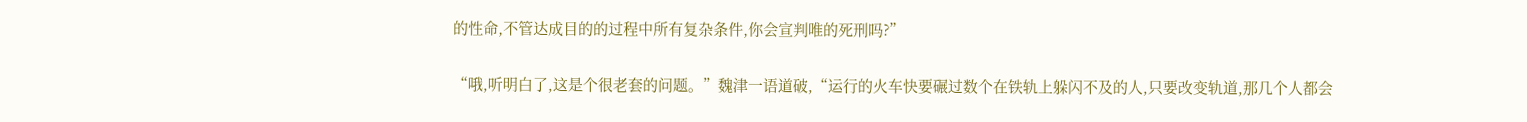的性命,不管达成目的的过程中所有复杂条件,你会宣判唯的死刑吗?”

“哦,听明白了,这是个很老套的问题。”魏津一语道破,“运行的火车快要碾过数个在铁轨上躲闪不及的人,只要改变轨道,那几个人都会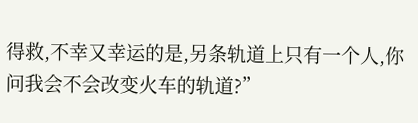得救,不幸又幸运的是,另条轨道上只有一个人,你问我会不会改变火车的轨道?”